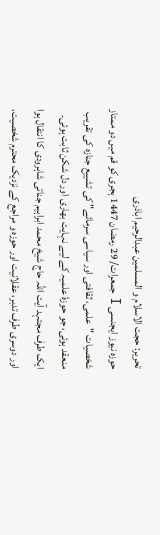تحریر: حجت الاسلام و المسلمین عبدالرحیم اباذری
حوزہ نیوز ایجنسی I جمعرات/ 29 رمضان 1447 ہجری کو قم میں دو ممتاز شخصیات "علمی، ثقافتی اور سیاسی سرمائے" کی تشییع جنازہ کی تقریب منعقد ہوئی، جو حوزۂ علمیہ کے لیے نہایت بھاری اور دل شکن ثابت ہوئی۔ ایک طرف مجتہد آیت اللہ حاج شیخ محمد ابراہیم جناتی شاہرودی کا انتقال ہوا اور دوسری طرف تدبر، عقلانیت اور حوزہ و مراجع کے نزدیک محترم شخصیت،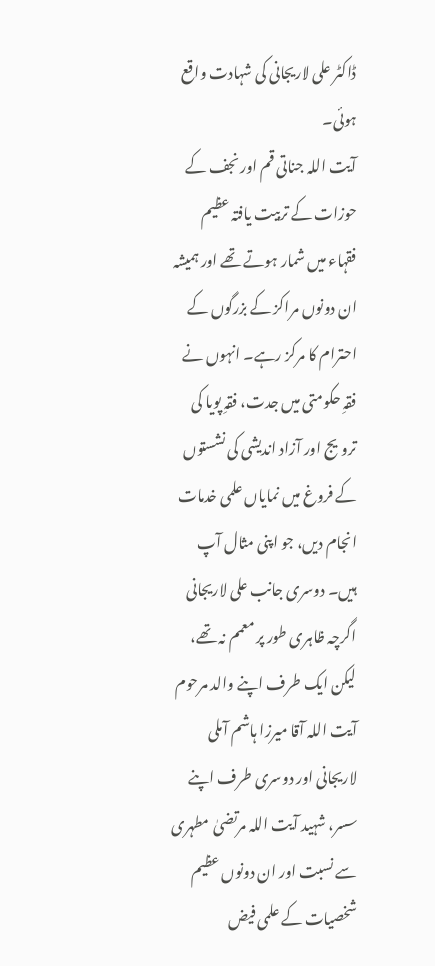ڈاکٹر علی لاریجانی کی شہادت واقع ہوئی۔
آیت اللہ جناتی قم اور نجف کے حوزات کے تربیت یافتہ عظیم فقہاء میں شمار ہوتے تھے اور ہمیشہ ان دونوں مراکز کے بزرگوں کے احترام کا مرکز رہے۔ انہوں نے فقہِ حکومتی میں جدت، فقہِ پویا کی ترویج اور آزاد اندیشی کی نشستوں کے فروغ میں نمایاں علمی خدمات انجام دیں، جو اپنی مثال آپ ہیں۔ دوسری جانب علی لاریجانی اگرچہ ظاہری طور پر معمم نہ تھے، لیکن ایک طرف اپنے والد مرحوم آیت اللہ آقا میرزا ہاشم آملی لاریجانی اور دوسری طرف اپنے سسر، شہید آیت اللہ مرتضیٰ مطہری سے نسبت اور ان دونوں عظیم شخصیات کے علمی فیض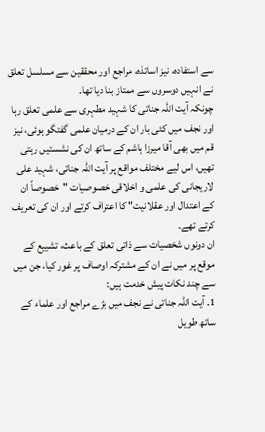سے استفادہ، نیز اساتذہ، مراجع اور محققین سے مسلسل تعلق نے انہیں دوسروں سے ممتاز بنا دیا تھا۔
چونکہ آیت اللہ جناتی کا شہید مطہری سے علمی تعلق رہا اور نجف میں کئی بار ان کے درمیان علمی گفتگو ہوئی، نیز قم میں بھی آقا میرزا ہاشم کے ساتھ ان کی نشستیں رہتی تھیں، اس لیے مختلف مواقع پر آیت اللہ جناتی، شہید علی لاریجانی کی علمی و اخلاقی خصوصیات "خصوصاً ان کے اعتدال اور عقلانیت" کا اعتراف کرتے اور ان کی تعریف کرتے تھے۔
ان دونوں شخصیات سے ذاتی تعلق کے باعث، تشییع کے موقع پر میں نے ان کے مشترکہ اوصاف پر غور کیا، جن میں سے چند نکات پیش خدمت ہیں:
1۔ آیت اللہ جناتی نے نجف میں بڑے مراجع اور علماء کے ساتھ طویل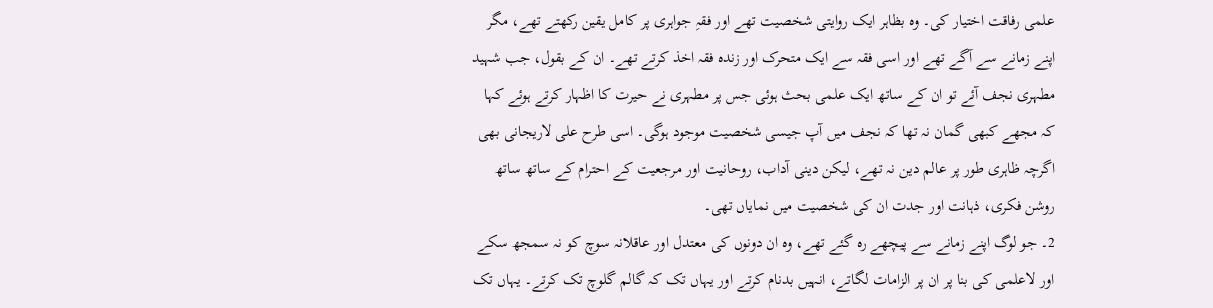علمی رفاقت اختیار کی۔ وہ بظاہر ایک روایتی شخصیت تھے اور فقہِ جواہری پر کامل یقین رکھتے تھے، مگر اپنے زمانے سے آگے تھے اور اسی فقہ سے ایک متحرک اور زندہ فقہ اخذ کرتے تھے۔ ان کے بقول، جب شہید مطہری نجف آئے تو ان کے ساتھ ایک علمی بحث ہوئی جس پر مطہری نے حیرت کا اظہار کرتے ہوئے کہا کہ مجھے کبھی گمان نہ تھا کہ نجف میں آپ جیسی شخصیت موجود ہوگی۔ اسی طرح علی لاریجانی بھی اگرچہ ظاہری طور پر عالم دین نہ تھے، لیکن دینی آداب، روحانیت اور مرجعیت کے احترام کے ساتھ ساتھ روشن فکری، ذہانت اور جدت ان کی شخصیت میں نمایاں تھی۔
2۔ جو لوگ اپنے زمانے سے پیچھے رہ گئے تھے، وہ ان دونوں کی معتدل اور عاقلانہ سوچ کو نہ سمجھ سکے اور لاعلمی کی بنا پر ان پر الزامات لگاتے، انہیں بدنام کرتے اور یہاں تک کہ گالم گلوچ تک کرتے۔ یہاں تک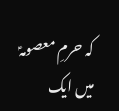کہ حرمِ معصومہؑ میں ایک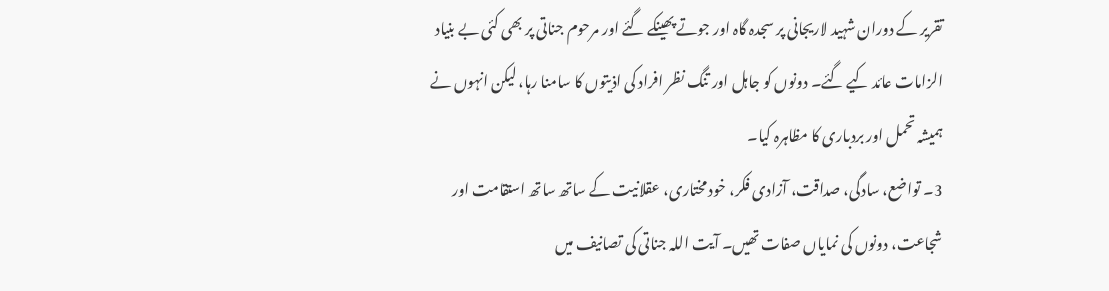تقریر کے دوران شہید لاریجانی پر سجدہ گاہ اور جوتے پھینکے گئے اور مرحوم جناتی پر بھی کئی بے بنیاد الزامات عائد کیے گئے۔ دونوں کو جاہل اور تنگ نظر افراد کی اذیتوں کا سامنا رہا، لیکن انہوں نے ہمیشہ تحمل اور بردباری کا مظاہرہ کیا۔
3۔ تواضع، سادگی، صداقت، آزادی فکر، خود مختاری، عقلانیت کے ساتھ ساتھ استقامت اور شجاعت، دونوں کی نمایاں صفات تھیں۔ آیت اللہ جناتی کی تصانیف میں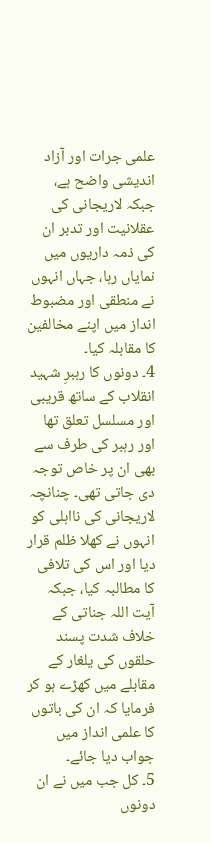علمی جرات اور آزاد اندیشی واضح ہے، جبکہ لاریجانی کی عقلانیت اور تدبر ان کی ذمہ داریوں میں نمایاں رہا، جہاں انہوں نے منطقی اور مضبوط انداز میں اپنے مخالفین کا مقابلہ کیا۔
4۔ دونوں کا رہبرِ شہید انقلاب کے ساتھ قریبی اور مسلسل تعلق تھا اور رہبر کی طرف سے بھی ان پر خاص توجہ دی جاتی تھی۔ چنانچہ لاریجانی کی نااہلی کو انہوں نے کھلا ظلم قرار دیا اور اس کی تلافی کا مطالبہ کیا، جبکہ آیت اللہ جناتی کے خلاف شدت پسند حلقوں کی یلغار کے مقابلے میں کھڑے ہو کر فرمایا کہ ان کی باتوں کا علمی انداز میں جواب دیا جائے۔
5۔ کل جب میں نے ان دونوں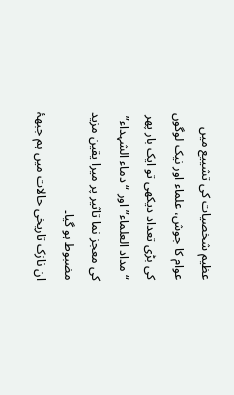عظیم شخصیات کی تشییع میں عوام کا جوش، علماء اور نیک لوگوں کی بڑی تعداد دیکھی تو ایک بار پھر “مداد العلماء” اور “دماء الشہداء” کی معجز نما تاثیر پر میرا یقین مزید مضبوط ہو گیا۔
ان نازک تاریخی حالات میں ہم جبهۂ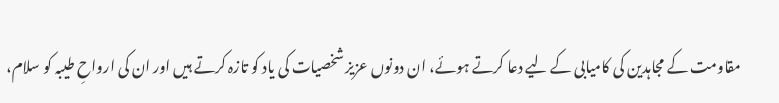مقاومت کے مجاہدین کی کامیابی کے لیے دعا کرتے ہوئے، ان دونوں عزیز شخصیات کی یاد کو تازہ کرتے ہیں اور ان کی ارواحِ طیبہ کو سلام،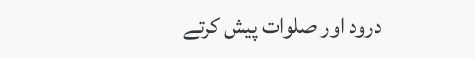درود اور صلوات پیش کرتے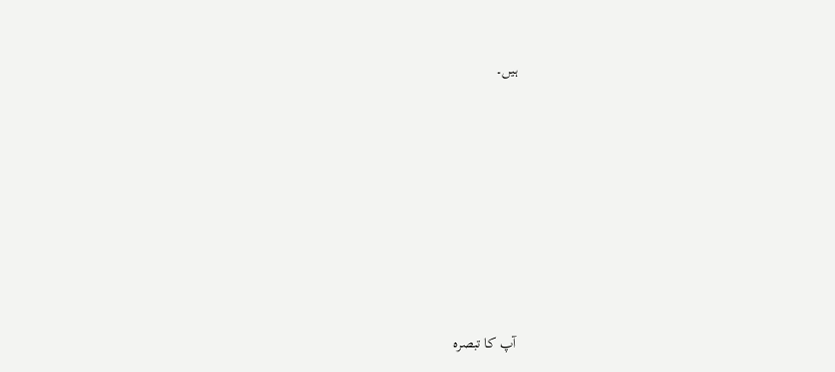ہیں۔









آپ کا تبصرہ